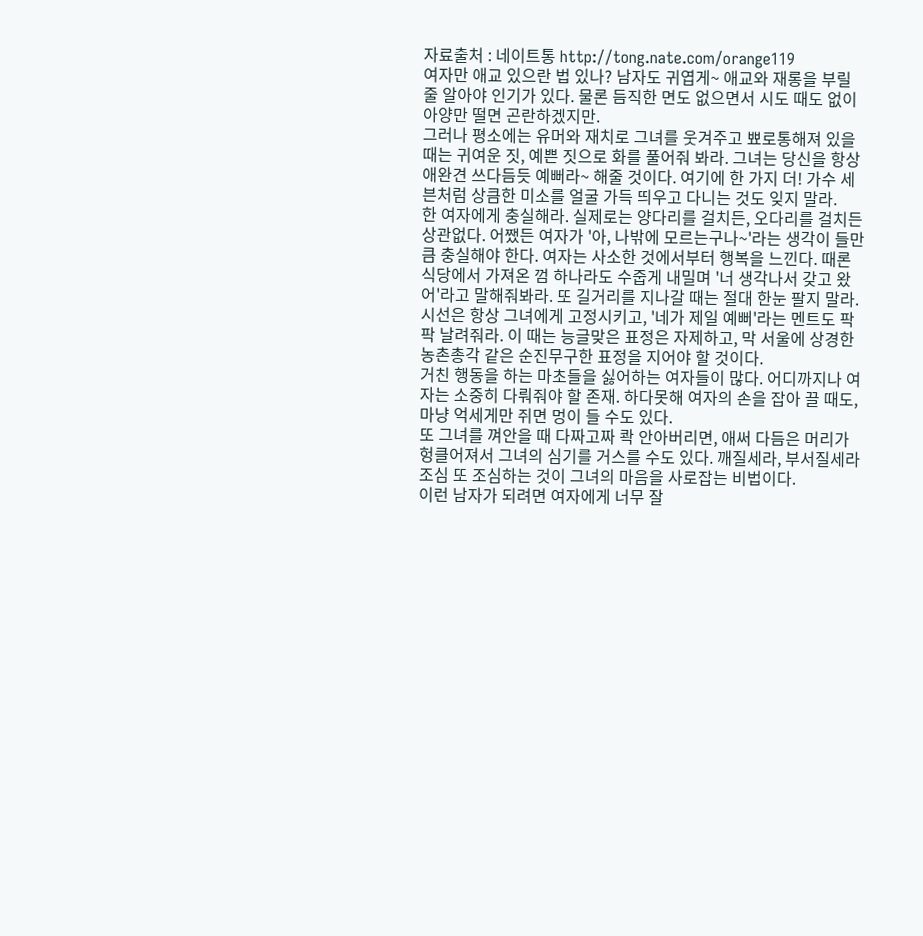자료출처 : 네이트통 http://tong.nate.com/orange119
여자만 애교 있으란 법 있나? 남자도 귀엽게~ 애교와 재롱을 부릴 줄 알아야 인기가 있다. 물론 듬직한 면도 없으면서 시도 때도 없이 아양만 떨면 곤란하겠지만.
그러나 평소에는 유머와 재치로 그녀를 웃겨주고 뾰로통해져 있을 때는 귀여운 짓, 예쁜 짓으로 화를 풀어줘 봐라. 그녀는 당신을 항상 애완견 쓰다듬듯 예뻐라~ 해줄 것이다. 여기에 한 가지 더! 가수 세븐처럼 상큼한 미소를 얼굴 가득 띄우고 다니는 것도 잊지 말라.
한 여자에게 충실해라. 실제로는 양다리를 걸치든, 오다리를 걸치든 상관없다. 어쨌든 여자가 '아, 나밖에 모르는구나~'라는 생각이 들만큼 충실해야 한다. 여자는 사소한 것에서부터 행복을 느낀다. 때론 식당에서 가져온 껌 하나라도 수줍게 내밀며 '너 생각나서 갖고 왔어'라고 말해줘봐라. 또 길거리를 지나갈 때는 절대 한눈 팔지 말라. 시선은 항상 그녀에게 고정시키고, '네가 제일 예뻐'라는 멘트도 팍팍 날려줘라. 이 때는 능글맞은 표정은 자제하고, 막 서울에 상경한 농촌총각 같은 순진무구한 표정을 지어야 할 것이다.
거친 행동을 하는 마초들을 싫어하는 여자들이 많다. 어디까지나 여자는 소중히 다뤄줘야 할 존재. 하다못해 여자의 손을 잡아 끌 때도, 마냥 억세게만 쥐면 멍이 들 수도 있다.
또 그녀를 껴안을 때 다짜고짜 콱 안아버리면, 애써 다듬은 머리가 헝클어져서 그녀의 심기를 거스를 수도 있다. 깨질세라, 부서질세라 조심 또 조심하는 것이 그녀의 마음을 사로잡는 비법이다.
이런 남자가 되려면 여자에게 너무 잘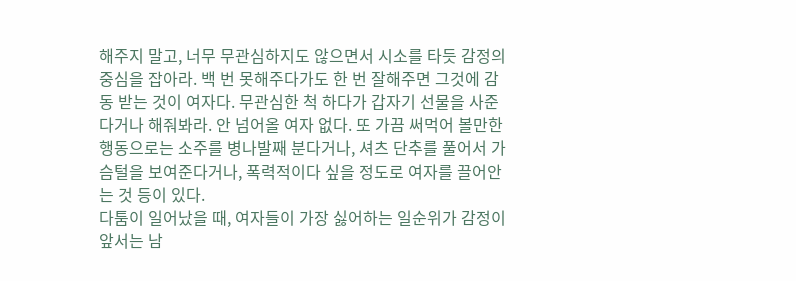해주지 말고, 너무 무관심하지도 않으면서 시소를 타듯 감정의 중심을 잡아라. 백 번 못해주다가도 한 번 잘해주면 그것에 감동 받는 것이 여자다. 무관심한 척 하다가 갑자기 선물을 사준다거나 해줘봐라. 안 넘어올 여자 없다. 또 가끔 써먹어 볼만한 행동으로는 소주를 병나발째 분다거나, 셔츠 단추를 풀어서 가슴털을 보여준다거나, 폭력적이다 싶을 정도로 여자를 끌어안는 것 등이 있다.
다툼이 일어났을 때, 여자들이 가장 싫어하는 일순위가 감정이 앞서는 남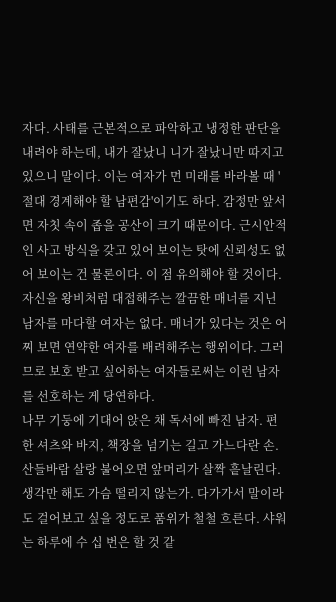자다. 사태를 근본적으로 파악하고 냉정한 판단을 내려야 하는데, 내가 잘났니 니가 잘났니만 따지고 있으니 말이다. 이는 여자가 먼 미래를 바라볼 때 '절대 경계해야 할 남편감'이기도 하다. 감정만 앞서면 자칫 속이 좁을 공산이 크기 때문이다. 근시안적인 사고 방식을 갖고 있어 보이는 탓에 신뢰성도 없어 보이는 건 물론이다. 이 점 유의해야 할 것이다.
자신을 왕비처럼 대접해주는 깔끔한 매너를 지닌 남자를 마다할 여자는 없다. 매너가 있다는 것은 어찌 보면 연약한 여자를 배려해주는 행위이다. 그러므로 보호 받고 싶어하는 여자들로써는 이런 남자를 선호하는 게 당연하다.
나무 기둥에 기대어 앉은 채 독서에 빠진 남자. 편한 셔츠와 바지, 책장을 넘기는 길고 가느다란 손. 산들바람 살랑 불어오면 앞머리가 살짝 흩날린다. 생각만 해도 가슴 떨리지 않는가. 다가가서 말이라도 걸어보고 싶을 정도로 품위가 철철 흐른다. 샤워는 하루에 수 십 번은 할 것 같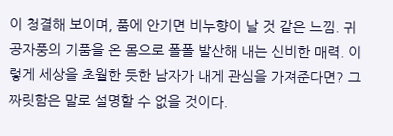이 청결해 보이며, 품에 안기면 비누향이 날 것 같은 느낌. 귀공자풍의 기품을 온 몸으로 폴폴 발산해 내는 신비한 매력. 이렇게 세상을 초월한 듯한 남자가 내게 관심을 가져준다면? 그 짜릿함은 말로 설명할 수 없을 것이다.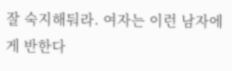잘 숙지해둬라. 여자는 이런 남자에게 반한다